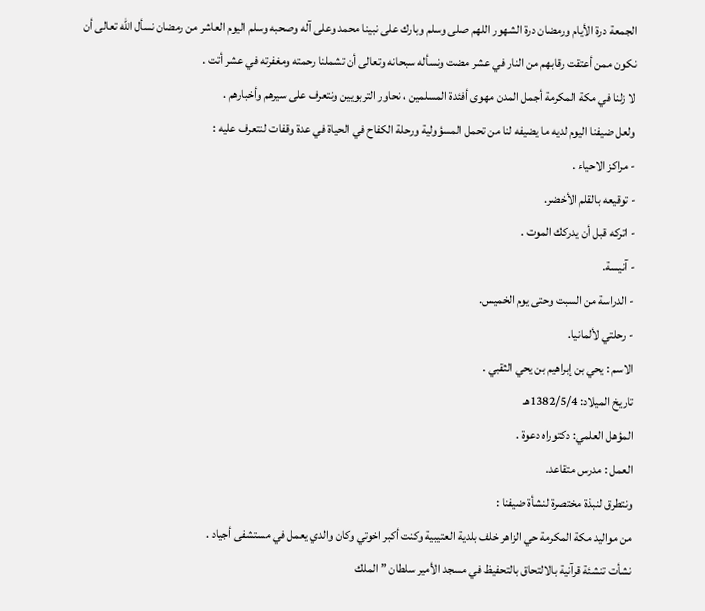الجمعة درة الأيام ورمضان درة الشهور اللهم صلى وسلم وبارك على نبينا محمد وعلى آله وصحبه وسلم اليوم العاشر من رمضان نسأل الله تعالى أن نكون ممن أعتقت رقابهم من النار في عشر مضت ونسأله سبحانه وتعالى أن تشملنا رحمته ومغفرته في عشر أتت .
لا زلنا في مكة المكرمة أجمل المدن مهوى أفئدة المسلمين ، نحاور التربويين ونتعرف على سيرهم وأخبارهم .
ولعل ضيفنا اليوم لديه ما يضيفه لنا من تحمل المسؤولية ورحلة الكفاح في الحياة في عدة وقفات لنتعرف عليه :
- مراكز الاحياء .
- توقيعه بالقلم الأخضر.
- اتركه قبل أن يدركك الموت .
- آنيسة.
- الدراسة من السبت وحتى يوم الخميس.
- رحلتي لألمانيا.
الاسم : يحي بن إبراهيم بن يحي الثقبي .
تاريخ الميلاد: 1382/5/4هـ
المؤهل العلمي: دكتوراه دعوة .
العمل : مدرس متقاعد.
ونتطرق لنبذة مختصرة لنشأة ضيفنا :
من مواليد مكة المكرمة حي الزاهر خلف بلدية العتيبية وكنت أكبر اخوتي وكان والدي يعمل في مستشفى أجياد .
نشأت تنشئة قرآنية بالالتحاق بالتحفيظ في مسجد الأمير سلطان ” الملك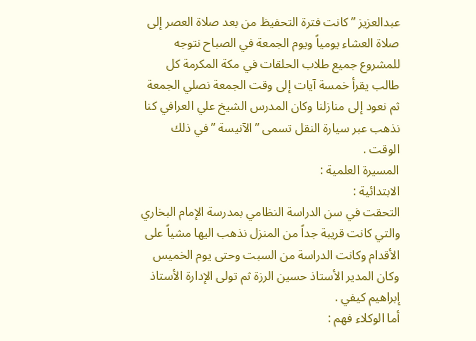عبدالعزيز ” كانت فترة التحفيظ من بعد صلاة العصر إلى صلاة العشاء يومياً ويوم الجمعة في الصباح نتوجه للمشروع جميع طلاب الحلقات في مكة المكرمة كل طالب يقرأ خمسة آيات إلى وقت الجمعة نصلي الجمعة ثم نعود إلى منازلنا وكان المدرس الشيخ علي العرافي كنا نذهب عبر سيارة النقل تسمى ” الآنيسة ” في ذلك الوقت .
المسيرة العلمية :
الابتدائية :
التحقت في سن الدراسة النظامي بمدرسة الإمام البخاري والتي كانت قريبة جداً من المنزل نذهب اليها مشياً على الأقدام وكانت الدراسة من السبت وحتى يوم الخميس وكان المدير الأستاذ حسين الرزة ثم تولى الإدارة الأستاذ إبراهيم كيفي .
أما الوكلاء فهم :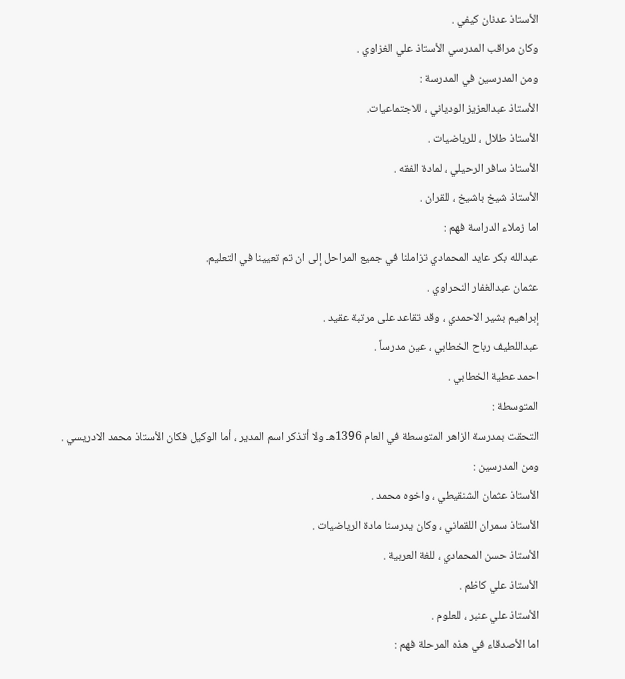الأستاذ عدنان كيفي .
وكان مراقب المدرسي الأستاذ علي الغزاوي .
ومن المدرسين في المدرسة :
الأستاذ عبدالعزيز الودياني ، للاجتماعيات.
الأستاذ طلال ، للرياضيات .
الأستاذ سافر الرحيلي ، لمادة الفقه .
الأستاذ شيخ باشيخ ، للقران .
اما زملاء الدراسة فهم :
عبدالله بكر عايد المحمادي تزاملنا في جميع المراحل إلى ان تم تعيينا في التعليم.
عثمان عبدالغفار النحراوي .
إبراهيم بشير الاحمدي ، وقد تقاعد على مرتبة عقيد .
عبداللطيف رباح الخطابي ، عين مدرساً .
احمد عطية الخطابي .
المتوسطة :
التحقت بمدرسة الزاهر المتوسطة في العام 1396هـ ولا أتذكر اسم المدير ، أما الوكيل فكان الأستاذ محمد الادريسي .
ومن المدرسين :
الأستاذ عثمان الشنقيطي ، واخوه محمد .
الأستاذ سمران اللقماني ، وكان يدرسنا مادة الرياضيات .
الأستاذ حسن المحمادي ، للغة العربية .
الأستاذ علي كاظم .
الأستاذ علي عنبر ، للعلوم .
اما الأصدقاء في هذه المرحلة فهم :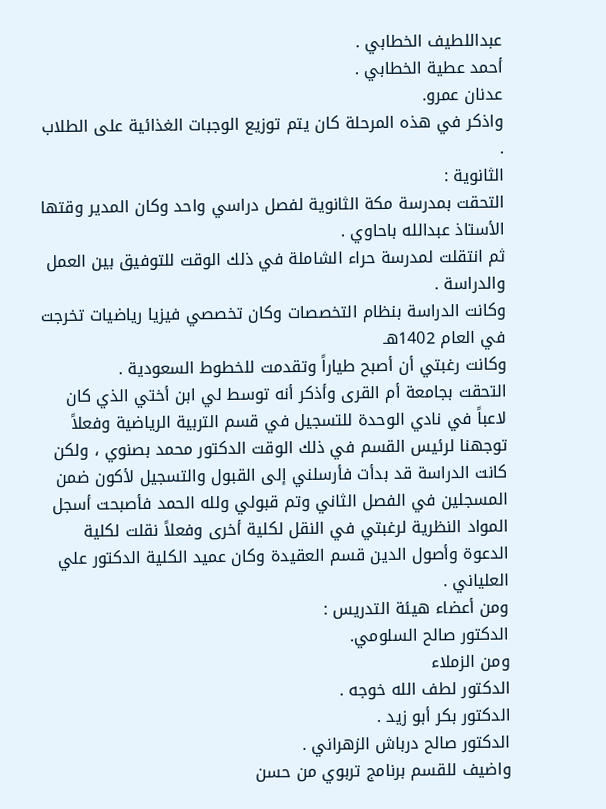عبداللطيف الخطابي .
أحمد عطية الخطابي .
عدنان عمرو.
واذكر في هذه المرحلة كان يتم توزيع الوجبات الغذائية على الطلاب .
الثانوية :
التحقت بمدرسة مكة الثانوية لفصل دراسي واحد وكان المدير وقتها الأستاذ عبدالله باحاوي .
ثم انتقلت لمدرسة حراء الشاملة في ذلك الوقت للتوفيق بين العمل والدراسة .
وكانت الدراسة بنظام التخصصات وكان تخصصي فيزيا رياضيات تخرجت في العام 1402هـ
وكانت رغبتي أن أصبح طياراً وتقدمت للخطوط السعودية .
التحقت بجامعة أم القرى وأذكر أنه توسط لي ابن أختي الذي كان لاعباً في نادي الوحدة للتسجيل في قسم التربية الرياضية وفعلاً توجهنا لرئيس القسم في ذلك الوقت الدكتور محمد بصنوي ، ولكن كانت الدراسة قد بدأت فأرسلني إلى القبول والتسجيل لأكون ضمن المسجلين في الفصل الثاني وتم قبولي ولله الحمد فأصبحت أسجل المواد النظرية لرغبتي في النقل لكلية أخرى وفعلاً نقلت لكلية الدعوة وأصول الدين قسم العقيدة وكان عميد الكلية الدكتور علي العلياني .
ومن أعضاء هيئة التدريس :
الدكتور صالح السلومي.
ومن الزملاء
الدكتور لطف الله خوجه .
الدكتور بكر أبو زيد .
الدكتور صالح درباش الزهراني .
واضيف للقسم برنامج تربوي من حسن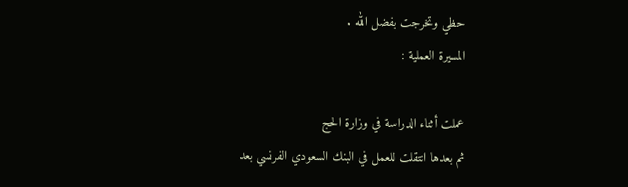حظي وتخرجت بفضل الله .
المسيرة العملية :

عملت أثناء الدراسة في وزارة الحج
ثم بعدها انتقلت للعمل في البنك السعودي الفرنسي بعد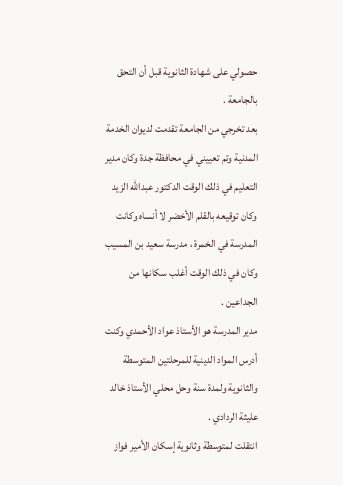حصولي على شهادة الثانوية قبل أن التحق بالجامعة .
بعد تخرجي من الجامعة تقدمت لديوان الخدمة المدنية وتم تعييني في محافظة جدة وكان مدير التعليم في ذلك الوقت الدكتور عبدالله الزيد وكان توقيعه بالقلم الأخضر لا أنساه وكانت المدرسة في الخمرة ، مدرسة سعيد بن المسيب وكان في ذلك الوقت أغلب سكانها من الجداعين .
مدير المدرسة هو الأستاذ عواد الأحمدي وكنت أدرس المواد الدينية للمرحلتين المتوسطة والثانوية ولمدة سنة وحل محلي الأستاذ خالد عليثة الردادي .
انتقلت لمتوسطة وثانوية إسكان الأمير فواز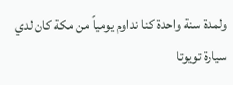ولمدة سنة واحدة كنا نداوم يومياً من مكة كان لدي سيارة تويوتا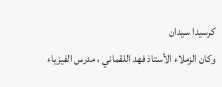كرسيدا سيدان
وكان الزملاء الأستاذ فهد اللقماني ، مدرس الفيزياء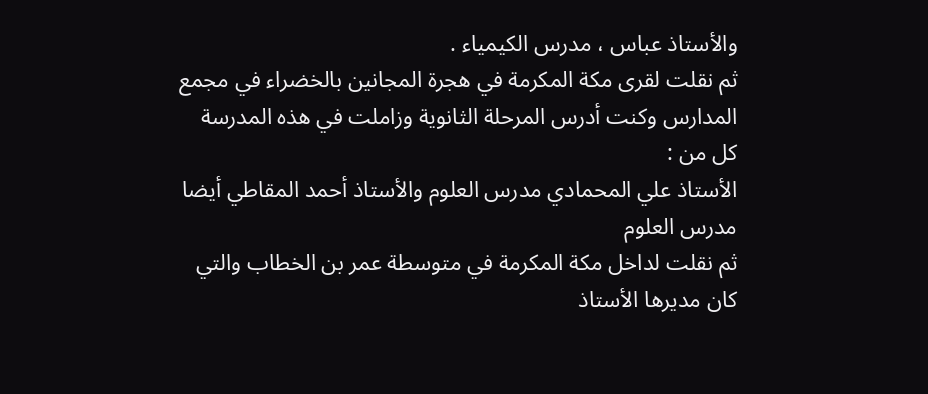والأستاذ عباس ، مدرس الكيمياء .
ثم نقلت لقرى مكة المكرمة في هجرة المجانين بالخضراء في مجمع المدارس وكنت أدرس المرحلة الثانوية وزاملت في هذه المدرسة كل من :
الأستاذ علي المحمادي مدرس العلوم والأستاذ أحمد المقاطي أيضا مدرس العلوم
ثم نقلت لداخل مكة المكرمة في متوسطة عمر بن الخطاب والتي كان مديرها الأستاذ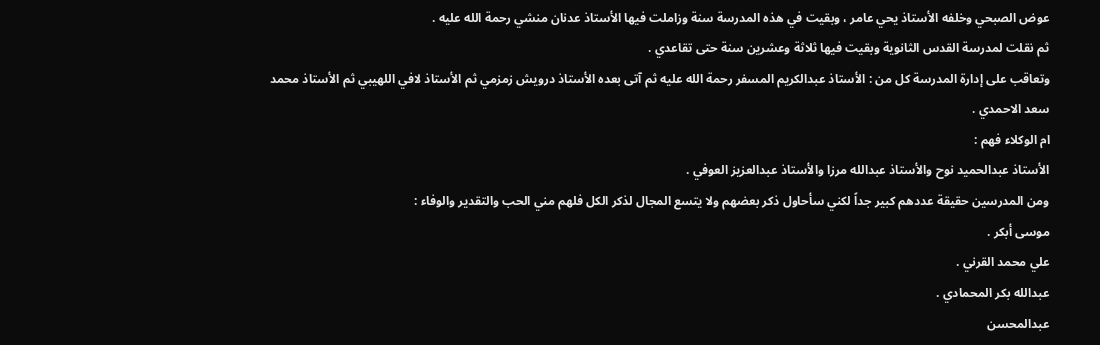عوض الصبحي وخلفه الأستاذ يحي عامر ، وبقيت في هذه المدرسة سنة وزاملت فيها الأستاذ عدنان منشي رحمة الله عليه .
ثم نقلت لمدرسة القدس الثانوية وبقيت فيها ثلاثة وعشرين سنة حتى تقاعدي .
وتعاقب على إدارة المدرسة كل من : الأستاذ عبدالكريم المسفر رحمة الله عليه ثم آتى بعده الأستاذ درويش زمزمي ثم الأستاذ لافي اللهيبي ثم الأستاذ محمد سعد الاحمدي .
ام الوكلاء فهم :
الأستاذ عبدالحميد نوح والأستاذ عبدالله مرزا والأستاذ عبدالعزيز العوفي .
ومن المدرسين حقيقة عددهم كبير جداً لكني سأحاول ذكر بعضهم ولا يتسع المجال لذكر الكل فلهم مني الحب والتقدير والوفاء :
موسى أبكر .
علي محمد القرني .
عبدالله بكر المحمادي .
عبدالمحسن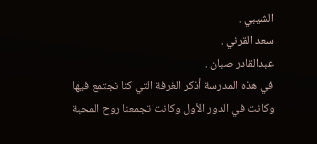الشيبي .
سعد القرني .
عبدالقادر صبان .
في هذه المدرسة أذكر الغرفة التي كنا نجتمع فيها وكانت في الدور الأول وكانت تجمعنا روح المحبة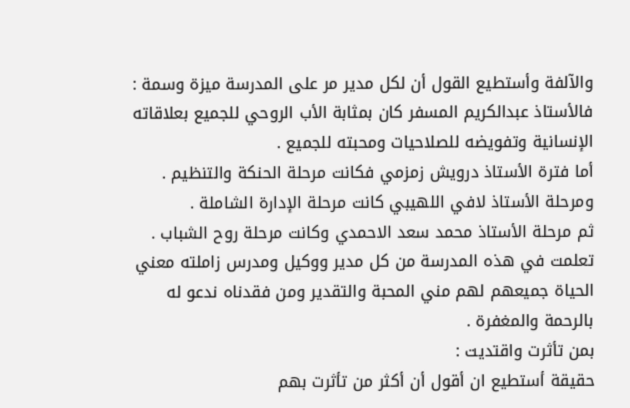والآلفة وأستطيع القول أن لكل مدير مر على المدرسة ميزة وسمة :
فالأستاذ عبدالكريم المسفر كان بمثابة الأب الروحي للجميع بعلاقاته الإنسانية وتفويضه للصلاحيات ومحبته للجميع .
أما فترة الأستاذ درويش زمزمي فكانت مرحلة الحنكة والتنظيم .
ومرحلة الأستاذ لافي اللهيبي كانت مرحلة الإدارة الشاملة .
ثم مرحلة الأستاذ محمد سعد الاحمدي وكانت مرحلة روح الشباب .
تعلمت في هذه المدرسة من كل مدير ووكيل ومدرس زاملته معني الحياة جميعهم لهم مني المحبة والتقدير ومن فقدناه ندعو له بالرحمة والمغفرة .
بمن تأثرت واقتديت :
حقيقة أستطيع ان أقول أن أكثر من تأثرت بهم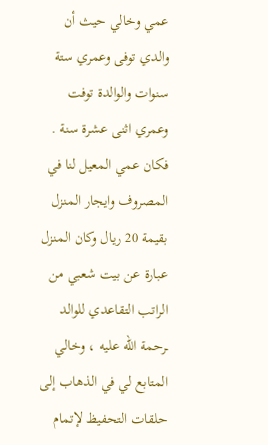عمي وخالي حيث أن والدي توفى وعمري ستة سنوات والوالدة توفت وعمري اثنى عشرة سنة .
فكان عمي المعيل لنا في المصروف وايجار المنزل بقيمة 20 ريال وكان المنزل عبارة عن بيت شعبي من الراتب التقاعدي للوالد ـرحمة الله عليه ، وخالي المتابع لي في الذهاب إلى حلقات التحفيظ لإتمام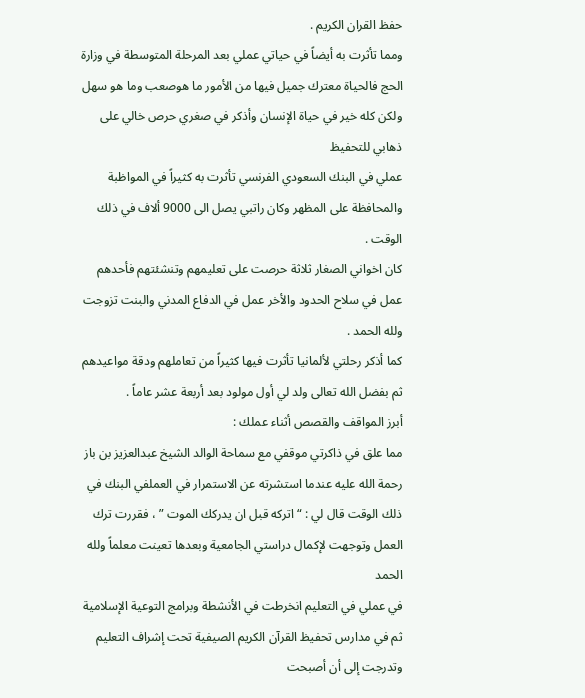حفظ القران الكريم .
ومما تأثرت به أيضاً في حياتي عملي بعد المرحلة المتوسطة في وزارة الحج فالحياة معترك جميل فيها من الأمور ما هوصعب وما هو سهل ولكن كله خير في حياة الإنسان وأذكر في صغري حرص خالي على ذهابي للتحفيظ
عملي في البنك السعودي الفرنسي تأثرت به كثيراً في المواظبة والمحافظة على المظهر وكان راتبي يصل الى 9000 ألاف في ذلك الوقت .
كان اخواني الصغار ثلاثة حرصت على تعليمهم وتنشئتهم فأحدهم عمل في سلاح الحدود والأخر عمل في الدفاع المدني والبنت تزوجت ولله الحمد .
كما أذكر رحلتي لألمانيا تأثرت فيها كثيراً من تعاملهم ودقة مواعيدهم ثم بفضل الله تعالى ولد لي أول مولود بعد أربعة عشر عاماً .
أبرز المواقف والقصص أثناء عملك :
مما علق في ذاكرتي موقفي مع سماحة الوالد الشيخ عبدالعزيز بن باز رحمة الله عليه عندما استشرته عن الاستمرار في العملفي البنك في ذلك الوقت قال لي : “اتركه قبل ان يدركك الموت ” ، فقررت ترك العمل وتوجهت لإكمال دراستي الجامعية وبعدها تعينت معلماً ولله الحمد
في عملي في التعليم انخرطت في الأنشطة وبرامج التوعية الإسلامية ثم في مدارس تحفيظ القرآن الكريم الصيفية تحت إشراف التعليم وتدرجت إلى أن أصبحت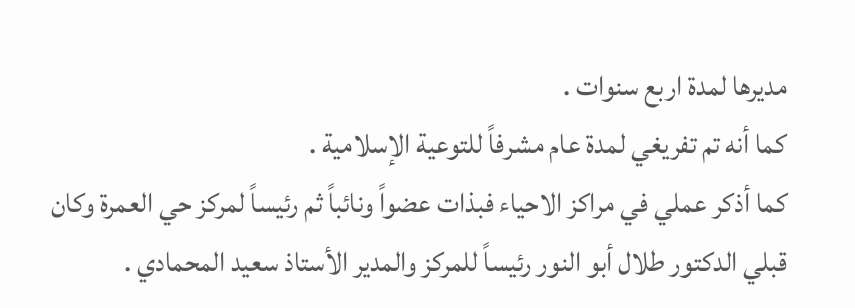مديرها لمدة اربع سنوات .
كما أنه تم تفريغي لمدة عام مشرفاً للتوعية الإسلامية .
كما أذكر عملي في مراكز الاحياء فبذات عضواً ونائباً ثم رئيساً لمركز حي العمرة وكان قبلي الدكتور طلال أبو النور رئيساً للمركز والمدير الأستاذ سعيد المحمادي .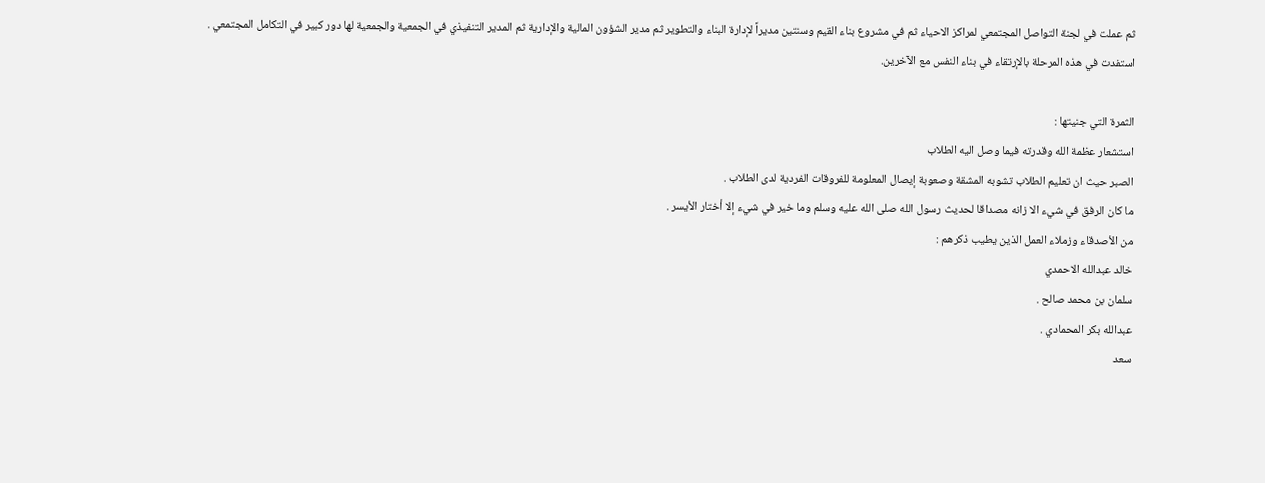ثم عملت في لجنة التواصل المجتمعي لمراكز الاحياء ثم في مشروع بناء القيم وسنتين مديراً لإدارة البناء والتطوير ثم مدير الشؤون المالية والإدارية ثم المدير التنفيذي في الجمعية والجمعية لها دور كبير في التكامل المجتمعي .
استفدت في هذه المرحلة بالإرتقاء في بناء النفس مع الآخرين.

الثمرة التي جنيتها :
استشعار عظمة الله وقدرته فيما وصل اليه الطلاب
الصبر حيث ان تعليم الطلاب تشوبه المشقة وصعوبة إيصال المعلومة للفروقات الفردية لدى الطلاب .
ما كان الرفق في شيء الا زانه مصداقا لحديث رسول الله صلى الله عليه وسلم وما خير في شيء إلا أختار الأيسر .
من الأصدقاء وزملاء العمل الذين يطيب ذكرهم :
خالد عبدالله الاحمدي
سلمان بن محمد صالح .
عبدالله بكر المحمادي .
سعد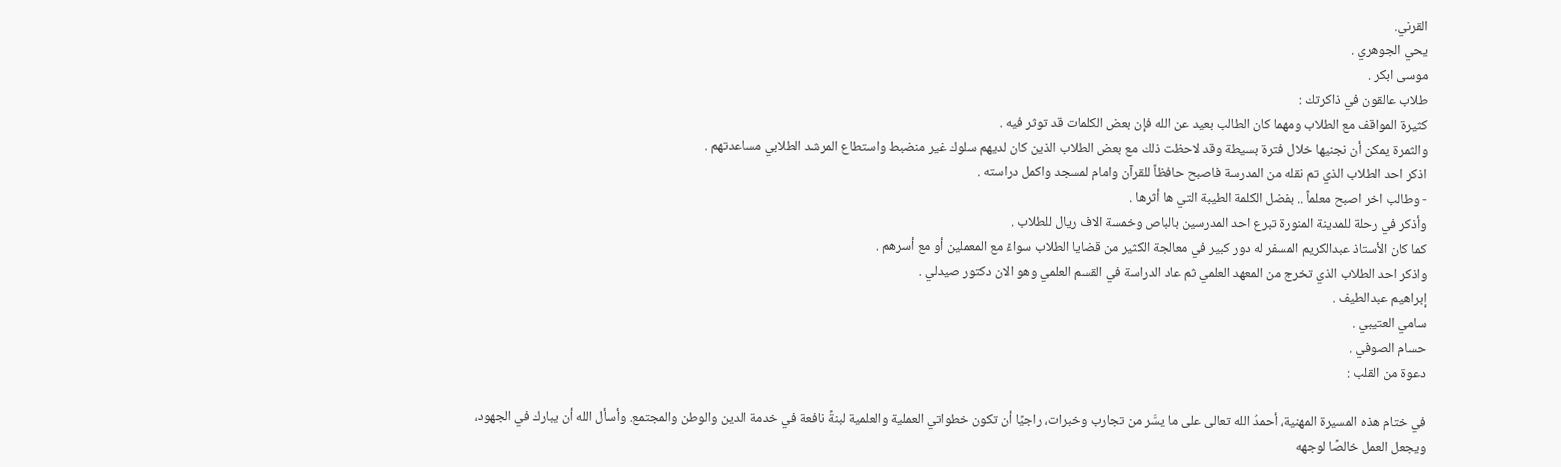القرني.
يحي الجوهري .
موسى ابكر .
طلاب عالقون في ذاكرتك :
كثيرة المواقف مع الطلاب ومهما كان الطالب بعيد عن الله فإن بعض الكلمات قد توثر فيه .
والثمرة يمكن أن نجنيها خلال فترة بسيطة وقد لاحظت ذلك مع بعض الطلاب الذين كان لديهم سلوك غير منضبط واستطاع المرشد الطلابي مساعدتهم .
اذكر احد الطلاب الذي تم نقله من المدرسة فاصبح حافظاً للقرآن وامام لمسجد واكمل دراسته .
- وطالب اخر اصبح معلماً .. بفضل الكلمة الطيبة التي ها أثرها .
وأذكر في رحلة للمدينة المنورة تبرع احد المدرسين بالباص وخمسة الاف ريال للطلاب .
كما كان الأستاذ عبدالكريم المسفر له دور كبير في معالجة الكثير من قضايا الطلاب سواءً مع المعملين أو مع أسرهم .
واذكر احد الطلاب الذي تخرج من المعهد العلمي ثم عاد الدراسة في القسم العلمي وهو الان دكتور صيدلي .
إبراهيم عبدالطيف .
سامي العتيبي .
حسام الصوفي .
دعوة من القلب :

في ختام هذه المسيرة المهنية، أحمدُ الله تعالى على ما يسَّر من تجارب وخبرات، راجيًا أن تكون خطواتي العملية والعلمية لبنةً نافعة في خدمة الدين والوطن والمجتمع. وأسأل الله أن يبارك في الجهود، ويجعل العمل خالصًا لوجهه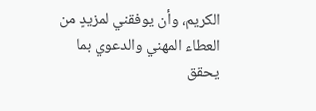الكريم، وأن يوفقني لمزيدٍ من العطاء المهني والدعوي بما يحقق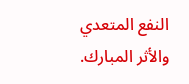النفع المتعدي والأثر المبارك.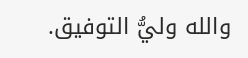والله وليُّ التوفيق.